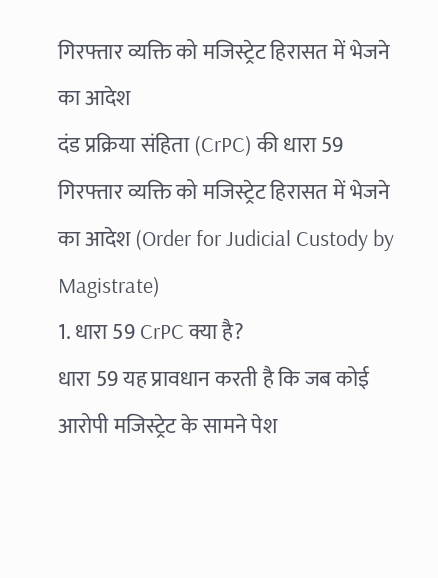गिरफ्तार व्यक्ति को मजिस्ट्रेट हिरासत में भेजने का आदेश
दंड प्रक्रिया संहिता (CrPC) की धारा 59
गिरफ्तार व्यक्ति को मजिस्ट्रेट हिरासत में भेजने का आदेश (Order for Judicial Custody by Magistrate)
1. धारा 59 CrPC क्या है?
धारा 59 यह प्रावधान करती है कि जब कोई आरोपी मजिस्ट्रेट के सामने पेश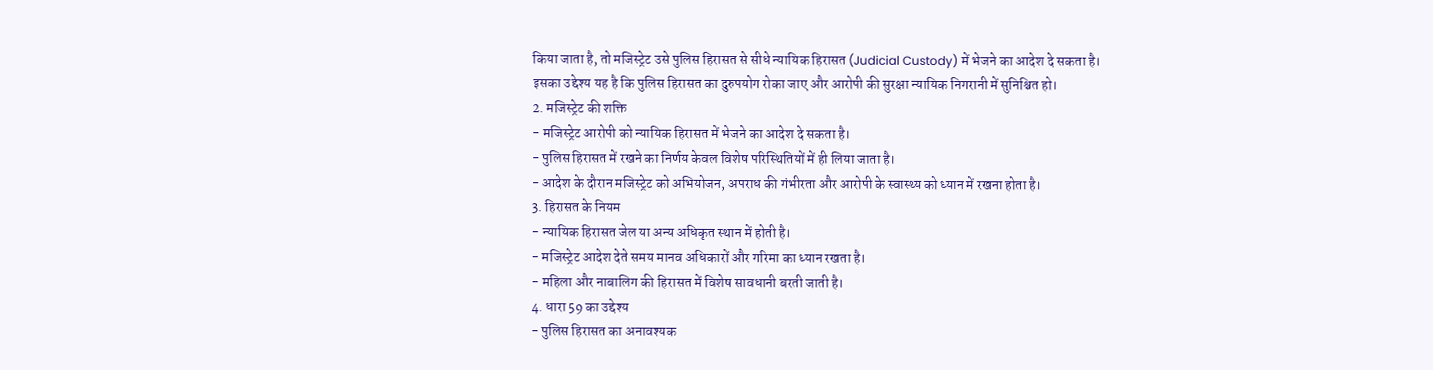किया जाता है, तो मजिस्ट्रेट उसे पुलिस हिरासत से सीधे न्यायिक हिरासत (Judicial Custody) में भेजने का आदेश दे सकता है।
इसका उद्देश्य यह है कि पुलिस हिरासत का दुरुपयोग रोका जाए और आरोपी की सुरक्षा न्यायिक निगरानी में सुनिश्चित हो।
2. मजिस्ट्रेट की शक्ति
- मजिस्ट्रेट आरोपी को न्यायिक हिरासत में भेजने का आदेश दे सकता है।
- पुलिस हिरासत में रखने का निर्णय केवल विशेष परिस्थितियों में ही लिया जाता है।
- आदेश के दौरान मजिस्ट्रेट को अभियोजन, अपराध की गंभीरता और आरोपी के स्वास्थ्य को ध्यान में रखना होता है।
3. हिरासत के नियम
- न्यायिक हिरासत जेल या अन्य अधिकृत स्थान में होती है।
- मजिस्ट्रेट आदेश देते समय मानव अधिकारों और गरिमा का ध्यान रखता है।
- महिला और नाबालिग की हिरासत में विशेष सावधानी बरती जाती है।
4. धारा 59 का उद्देश्य
- पुलिस हिरासत का अनावश्यक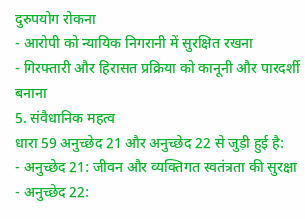दुरुपयोग रोकना
- आरोपी को न्यायिक निगरानी में सुरक्षित रखना
- गिरफ्तारी और हिरासत प्रक्रिया को कानूनी और पारदर्शी बनाना
5. संवैधानिक महत्व
धारा 59 अनुच्छेद 21 और अनुच्छेद 22 से जुड़ी हुई है:
- अनुच्छेद 21: जीवन और व्यक्तिगत स्वतंत्रता की सुरक्षा
- अनुच्छेद 22: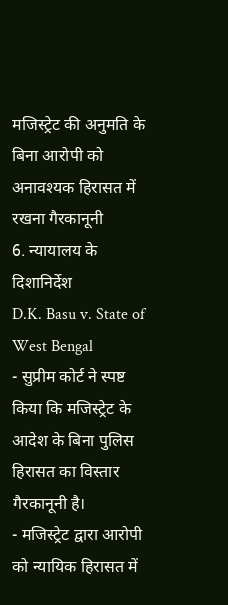मजिस्ट्रेट की अनुमति के बिना आरोपी को अनावश्यक हिरासत में रखना गैरकानूनी
6. न्यायालय के दिशानिर्देश
D.K. Basu v. State of West Bengal
- सुप्रीम कोर्ट ने स्पष्ट किया कि मजिस्ट्रेट के आदेश के बिना पुलिस हिरासत का विस्तार गैरकानूनी है।
- मजिस्ट्रेट द्वारा आरोपी को न्यायिक हिरासत में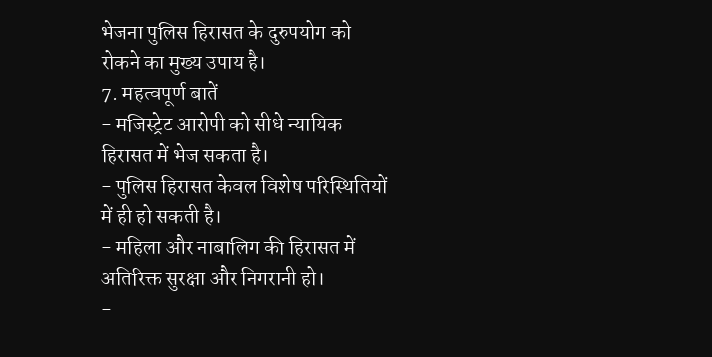भेजना पुलिस हिरासत के दुरुपयोग को रोकने का मुख्य उपाय है।
7. महत्वपूर्ण बातें
- मजिस्ट्रेट आरोपी को सीधे न्यायिक हिरासत में भेज सकता है।
- पुलिस हिरासत केवल विशेष परिस्थितियों में ही हो सकती है।
- महिला और नाबालिग की हिरासत में अतिरिक्त सुरक्षा और निगरानी हो।
-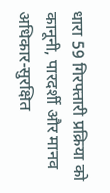धारा 59 गिरफ्तारी प्रक्रिया को कानूनी, पारदर्शी और मानव अधिकार-सुरक्षित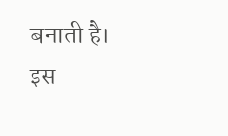बनाती है।
इस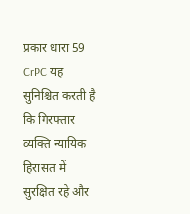प्रकार धारा 59 CrPC यह सुनिश्चित करती है कि गिरफ्तार व्यक्ति न्यायिक हिरासत में सुरक्षित रहे और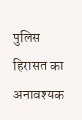पुलिस हिरासत का अनावश्यक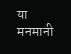या मनमानी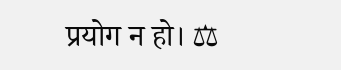प्रयोग न हो। ⚖